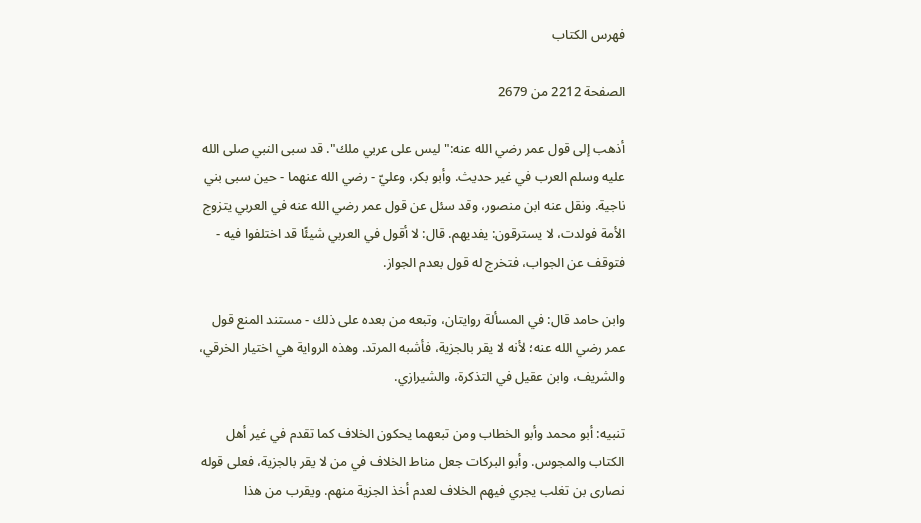فهرس الكتاب

الصفحة 2212 من 2679

أذهب إلى قول عمر رضي الله عنه:"ليس على عربي ملك". قد سبى النبي صلى الله عليه وسلم العرب في غير حديث. وأبو بكر، وعليّ - رضي الله عنهما - حين سبى بني ناجية. ونقل عنه ابن منصور، وقد سئل عن قول عمر رضي الله عنه في العربي يتزوج الأمة فولدت، لا يسترقون: يفديهم. قال: لا أقول في العربي شيئًا قد اختلفوا فيه - فتوقف عن الجواب، فتخرج له قول بعدم الجواز.

وابن حامد قال: في المسألة روايتان، وتبعه من بعده على ذلك - مستند المنع قول عمر رضي الله عنه؛ لأنه لا يقر بالجزية، فأشبه المرتد. وهذه الرواية هي اختيار الخرقي، والشريف، وابن عقيل في التذكرة، والشيرازي.

تنبيه: أبو محمد وأبو الخطاب ومن تبعهما يحكون الخلاف كما تقدم في غير أهل الكتاب والمجوس. وأبو البركات جعل مناط الخلاف في من لا يقر بالجزية، فعلى قوله نصارى بن تغلب يجري فيهم الخلاف لعدم أخذ الجزية منهم. ويقرب من هذا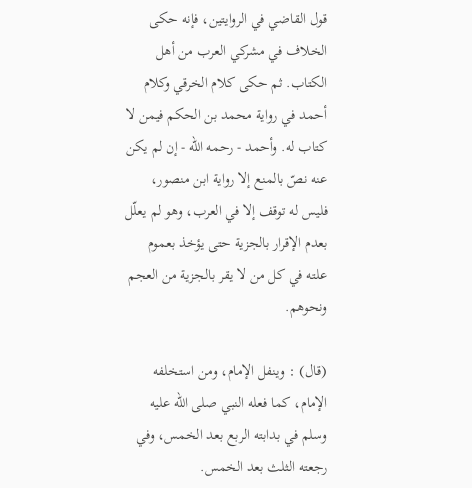قول القاضي في الروايتين، فإنه حكى الخلاف في مشركي العرب من أهل الكتاب. ثم حكى كلام الخرقي وكلام أحمد في رواية محمد بن الحكم فيمن لا كتاب له. وأحمد - رحمه الله - إن لم يكن عنه نصّ بالمنع إلا رواية ابن منصور، فليس له توقف إلا في العرب، وهو لم يعلّل بعدم الإقرار بالجزية حتى يؤخذ بعموم علته في كل من لا يقر بالجزية من العجم ونحوهم.

(قال) : وينفل الإمام، ومن استخلفه الإمام، كما فعله النبي صلى الله عليه وسلم في بدابته الربع بعد الخمس، وفي رجعته الثلث بعد الخمس.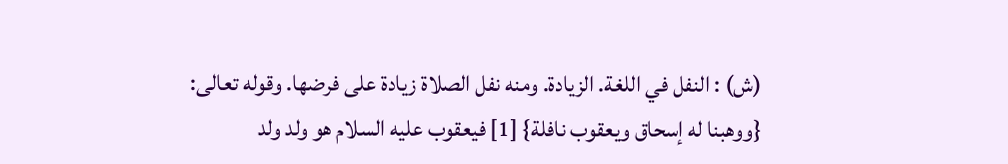(ش) : النفل في اللغة. الزيادة. ومنه نفل الصلاة زيادة على فرضها. وقوله تعالى: {ووهبنا له إسحاق ويعقوب نافلة} [1] فيعقوب عليه السلام هو ولد ولد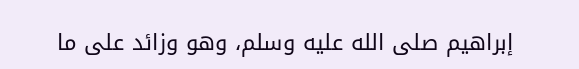إبراهيم صلى الله عليه وسلم، وهو وزائد على ما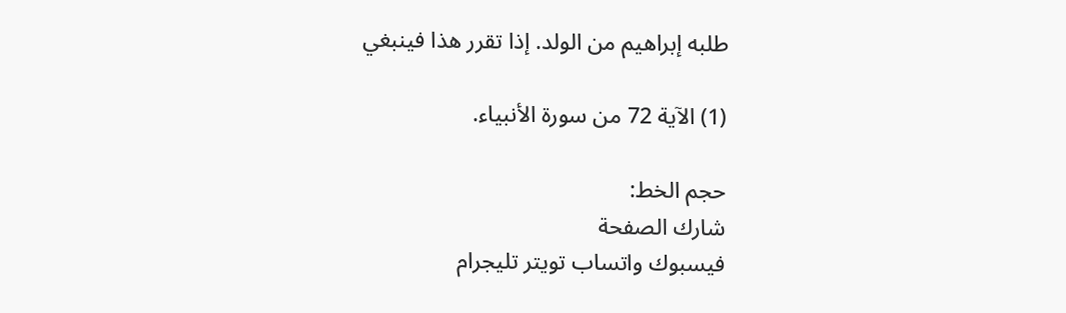طلبه إبراهيم من الولد. إذا تقرر هذا فينبغي

(1) الآية 72 من سورة الأنبياء.

حجم الخط:
شارك الصفحة
فيسبوك واتساب تويتر تليجرام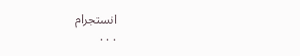انستجرام
. . .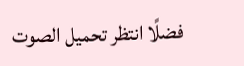فضلًا انتظر تحميل الصوت